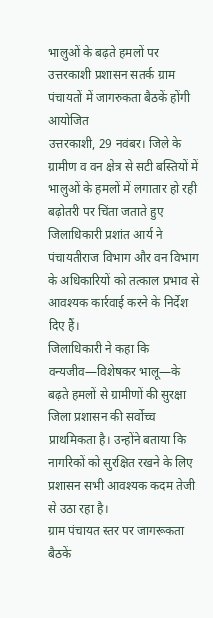भालुओं के बढ़ते हमलों पर उत्तरकाशी प्रशासन सतर्क ग्राम पंचायतों में जागरुकता बैठकें होंगी आयोजित
उत्तरकाशी, 29 नवंबर। जिले के ग्रामीण व वन क्षेत्र से सटी बस्तियों में भालुओं के हमलों में लगातार हो रही बढ़ोतरी पर चिंता जताते हुए जिलाधिकारी प्रशांत आर्य ने पंचायतीराज विभाग और वन विभाग के अधिकारियों को तत्काल प्रभाव से आवश्यक कार्रवाई करने के निर्देश दिए हैं।
जिलाधिकारी ने कहा कि वन्यजीव—विशेषकर भालू—के बढ़ते हमलों से ग्रामीणों की सुरक्षा जिला प्रशासन की सर्वोच्च प्राथमिकता है। उन्होंने बताया कि नागरिकों को सुरक्षित रखने के लिए प्रशासन सभी आवश्यक कदम तेजी से उठा रहा है।
ग्राम पंचायत स्तर पर जागरूकता बैठकें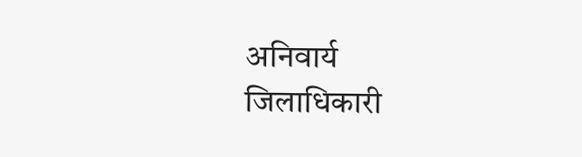अनिवार्य
जिलाधिकारी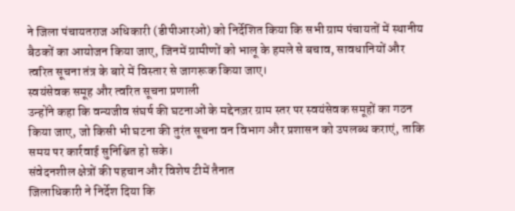ने जिला पंचायतराज अधिकारी (डीपीआरओ) को निर्देशित किया कि सभी ग्राम पंचायतों में स्थानीय बैठकों का आयोजन किया जाए, जिनमें ग्रामीणों को भालू के हमले से बचाव, सावधानियों और त्वरित सूचना तंत्र के बारे में विस्तार से जागरूक किया जाए।
स्वयंसेवक समूह और त्वरित सूचना प्रणाली
उन्होंने कहा कि वन्यजीव संघर्ष की घटनाओं के मद्देनज़र ग्राम स्तर पर स्वयंसेवक समूहों का गठन किया जाए, जो किसी भी घटना की तुरंत सूचना वन विभाग और प्रशासन को उपलब्ध कराएं, ताकि समय पर कार्रवाई सुनिश्चित हो सके।
संवेदनशील क्षेत्रों की पहचान और विशेष टीमें तैनात
जिलाधिकारी ने निर्देश दिया कि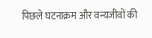पिछले घटनाक्रम और वन्यजीवों की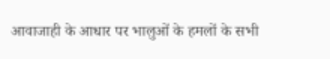आवाजाही के आधार पर भालुओं के हमलों के सभी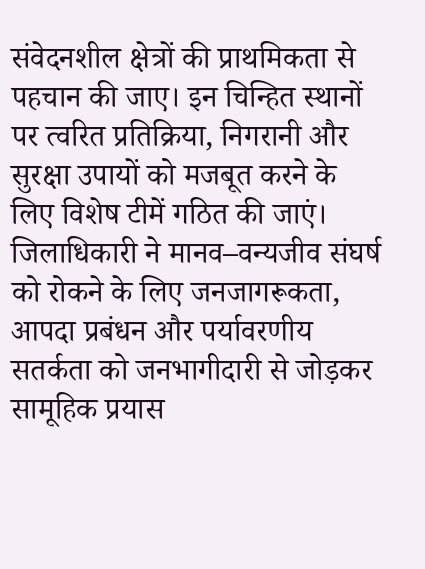संवेदनशील क्षेत्रों की प्राथमिकता से पहचान की जाए। इन चिन्हित स्थानों पर त्वरित प्रतिक्रिया, निगरानी और सुरक्षा उपायों को मजबूत करने के लिए विशेष टीमें गठित की जाएं।
जिलाधिकारी ने मानव–वन्यजीव संघर्ष को रोकने के लिए जनजागरूकता, आपदा प्रबंधन और पर्यावरणीय सतर्कता को जनभागीदारी से जोड़कर सामूहिक प्रयास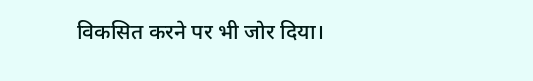विकसित करने पर भी जोर दिया।